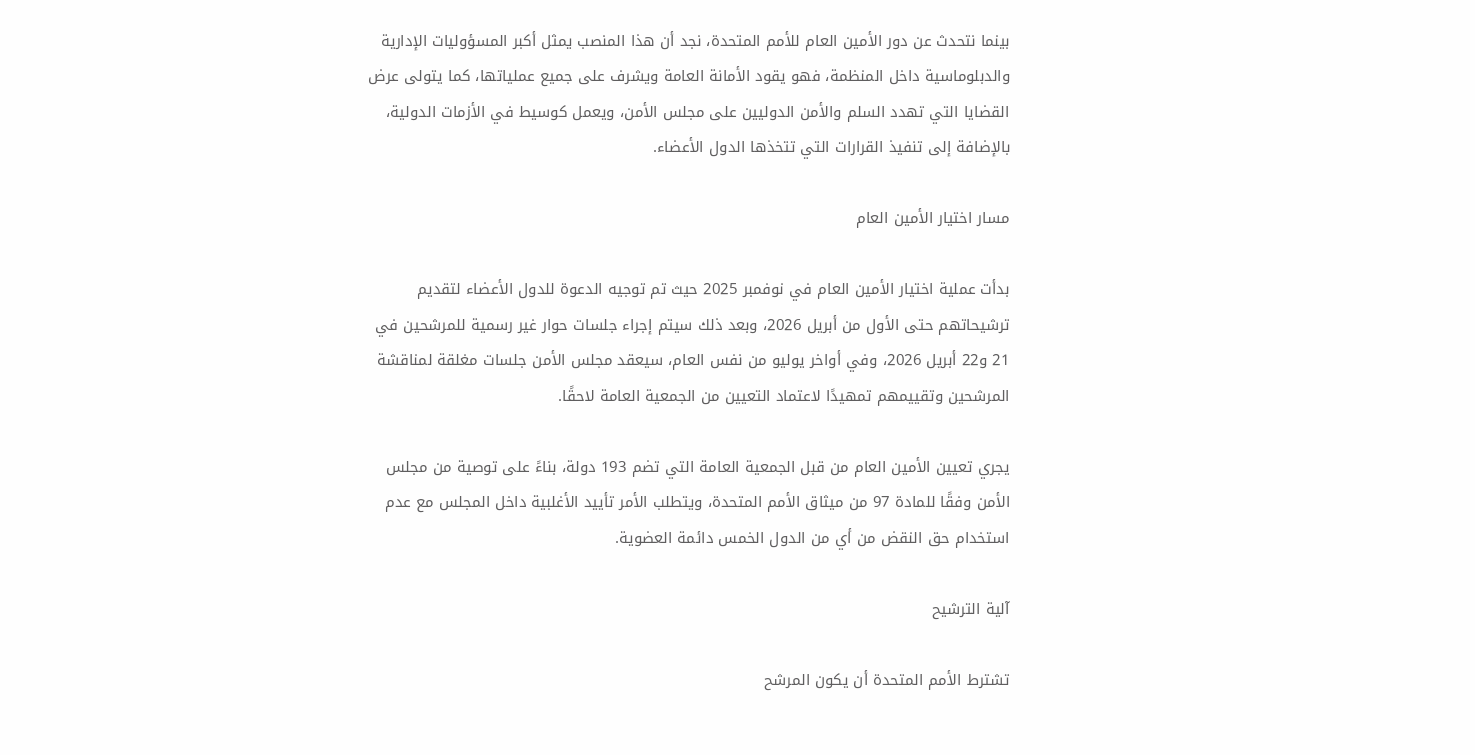بينما نتحدث عن دور الأمين العام للأمم المتحدة، نجد أن هذا المنصب يمثل أكبر المسؤوليات الإدارية والدبلوماسية داخل المنظمة، فهو يقود الأمانة العامة ويشرف على جميع عملياتها، كما يتولى عرض القضايا التي تهدد السلم والأمن الدوليين على مجلس الأمن، ويعمل كوسيط في الأزمات الدولية، بالإضافة إلى تنفيذ القرارات التي تتخذها الدول الأعضاء.

مسار اختيار الأمين العام

بدأت عملية اختيار الأمين العام في نوفمبر 2025 حيث تم توجيه الدعوة للدول الأعضاء لتقديم ترشيحاتهم حتى الأول من أبريل 2026، وبعد ذلك سيتم إجراء جلسات حوار غير رسمية للمرشحين في 21 و22 أبريل 2026، وفي أواخر يوليو من نفس العام، سيعقد مجلس الأمن جلسات مغلقة لمناقشة المرشحين وتقييمهم تمهيدًا لاعتماد التعيين من الجمعية العامة لاحقًا.

يجري تعيين الأمين العام من قبل الجمعية العامة التي تضم 193 دولة، بناءً على توصية من مجلس الأمن وفقًا للمادة 97 من ميثاق الأمم المتحدة، ويتطلب الأمر تأييد الأغلبية داخل المجلس مع عدم استخدام حق النقض من أي من الدول الخمس دائمة العضوية.

آلية الترشيح

تشترط الأمم المتحدة أن يكون المرشح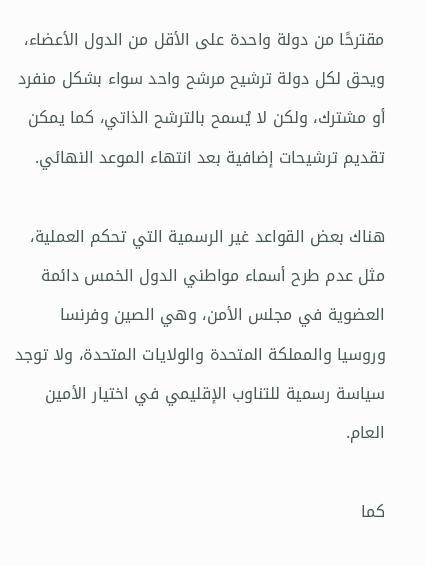مقترحًا من دولة واحدة على الأقل من الدول الأعضاء، ويحق لكل دولة ترشيح مرشح واحد سواء بشكل منفرد أو مشترك، ولكن لا يُسمح بالترشح الذاتي، كما يمكن تقديم ترشيحات إضافية بعد انتهاء الموعد النهائي.

هناك بعض القواعد غير الرسمية التي تحكم العملية، مثل عدم طرح أسماء مواطني الدول الخمس دائمة العضوية في مجلس الأمن، وهي الصين وفرنسا وروسيا والمملكة المتحدة والولايات المتحدة، ولا توجد سياسة رسمية للتناوب الإقليمي في اختيار الأمين العام.

كما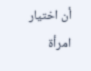أن اختيار امرأة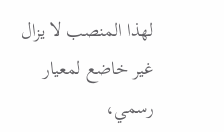لهذا المنصب لا يزال غير خاضع لمعيار رسمي،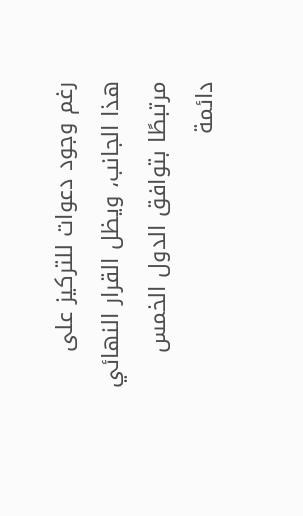رغم وجود دعوات للتركيز على هذا الجانب، ويظل القرار النهائي مرتبطًا بتوافق الدول الخمس دائمة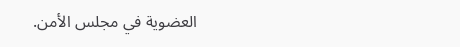العضوية في مجلس الأمن.